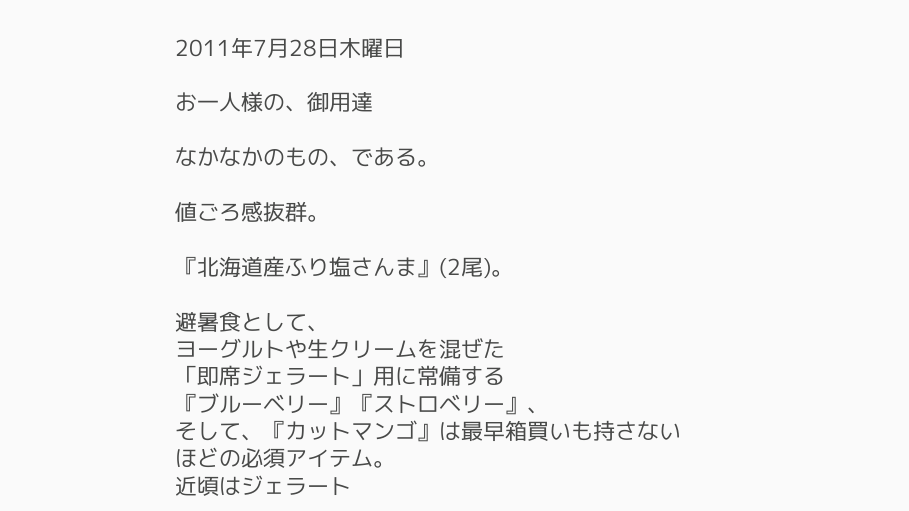2011年7月28日木曜日

お一人様の、御用達

なかなかのもの、である。

値ごろ感抜群。

『北海道産ふり塩さんま』(2尾)。

避暑食として、
ヨーグルトや生クリームを混ぜた
「即席ジェラート」用に常備する
『ブルーベリー』『ストロベリー』、
そして、『カットマンゴ』は最早箱買いも持さない
ほどの必須アイテム。
近頃はジェラート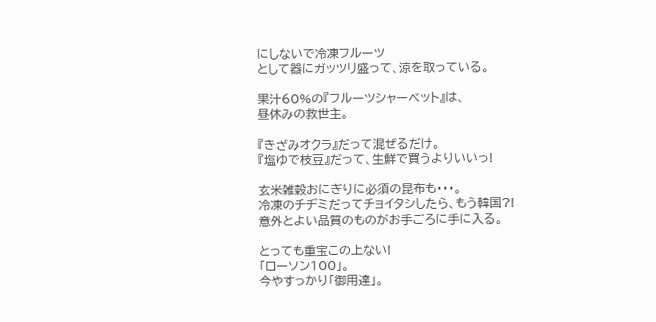にしないで冷凍フルーツ
として器にガッツリ盛って、涼を取っている。

果汁60%の『フルーツシャーベット』は、
昼休みの救世主。

『きざみオクラ』だって混ぜるだけ。
『塩ゆで枝豆』だって、生鮮で買うよりいいっ!

玄米雑穀おにぎりに必須の昆布も・・・。
冷凍のチヂミだってチョイタシしたら、もう韓国?!
意外とよい品質のものがお手ごろに手に入る。

とっても重宝この上ない!
「ローソン100」。
今やすっかり「御用達」。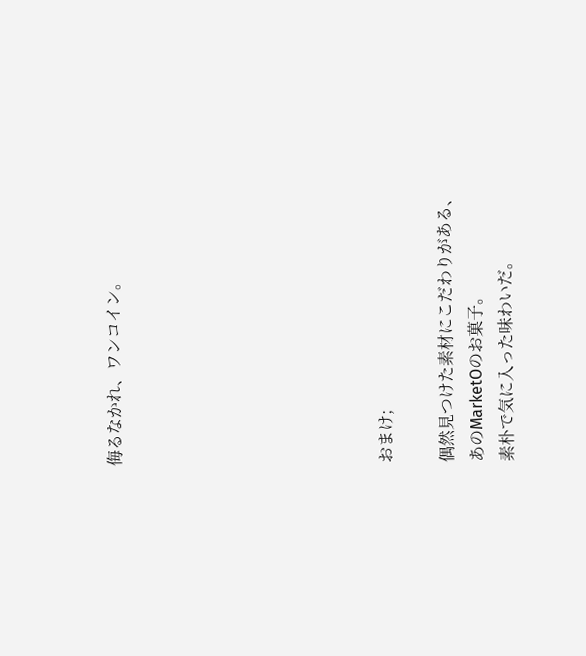侮るなかれ、ワンコイン。








おまけ;

偶然見つけた素材にこだわりがある、
あのMarketOのお菓子。
素朴で気に入った味わいだ。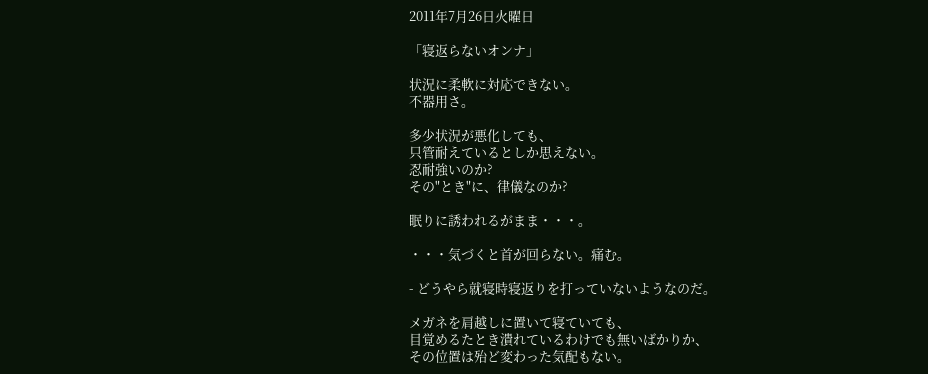2011年7月26日火曜日

「寝返らないオンナ」

状況に柔軟に対応できない。
不器用さ。

多少状況が悪化しても、
只管耐えているとしか思えない。
忍耐強いのか?
その"とき"に、律儀なのか?

眠りに誘われるがまま・・・。

・・・気づくと首が回らない。痛む。

- どうやら就寝時寝返りを打っていないようなのだ。

メガネを肩越しに置いて寝ていても、
目覚めるたとき潰れているわけでも無いばかりか、
その位置は殆ど変わった気配もない。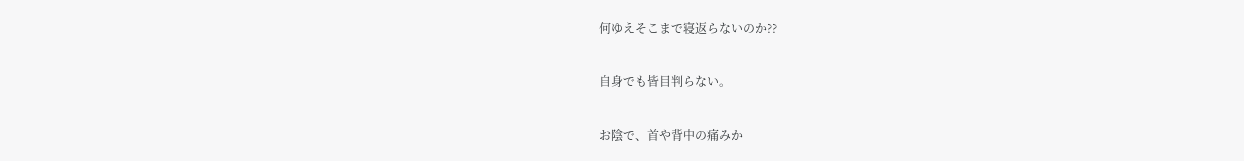何ゆえそこまで寝返らないのか??

自身でも皆目判らない。

お陰で、首や背中の痛みか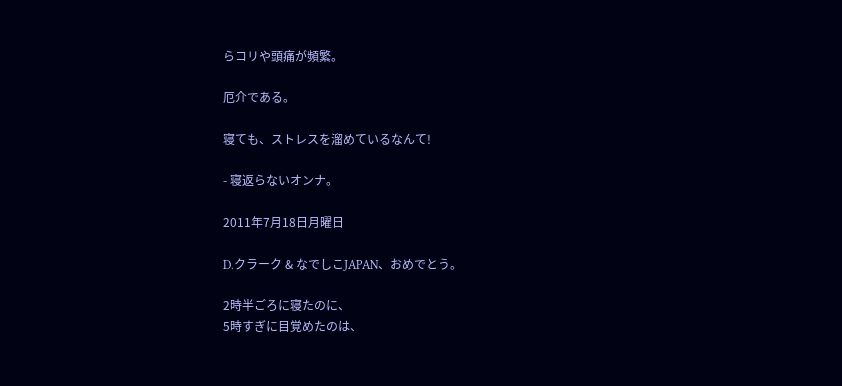らコリや頭痛が頻繁。

厄介である。

寝ても、ストレスを溜めているなんて!

- 寝返らないオンナ。

2011年7月18日月曜日

D.クラーク & なでしこJAPAN、おめでとう。

2時半ごろに寝たのに、
5時すぎに目覚めたのは、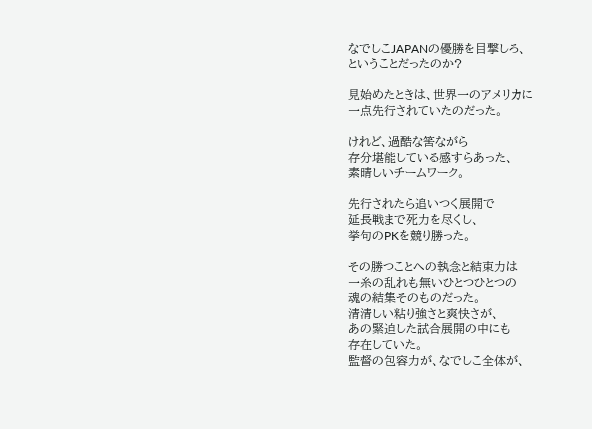なでしこJAPANの優勝を目撃しろ、
ということだったのか?

見始めたときは、世界一のアメリカに
一点先行されていたのだった。

けれど、過酷な筈ながら
存分堪能している感すらあった、
素晴しいチームワーク。

先行されたら追いつく展開で
延長戦まで死力を尽くし、
挙句のPKを競り勝った。

その勝つことへの執念と結束力は
一糸の乱れも無いひとつひとつの
魂の結集そのものだった。
清清しい粘り強さと爽快さが、
あの緊迫した試合展開の中にも
存在していた。
監督の包容力が、なでしこ全体が、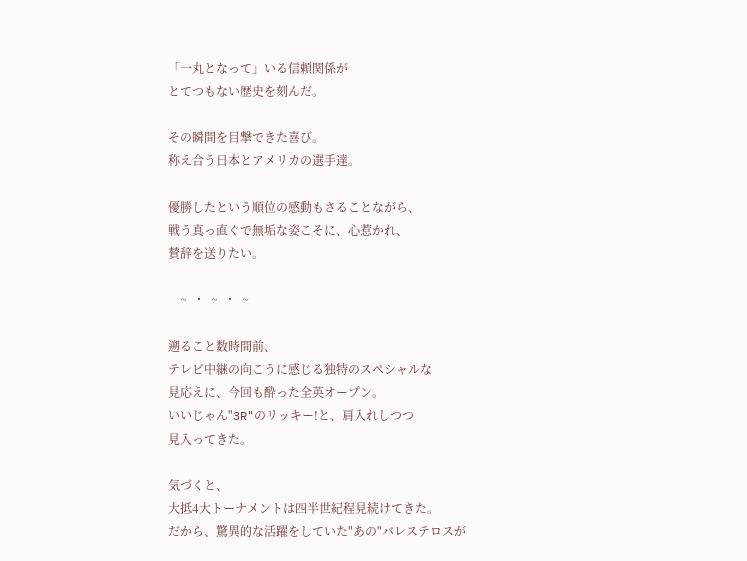「一丸となって」いる信頼関係が
とてつもない歴史を刻んだ。

その瞬間を目撃できた喜び。
称え合う日本とアメリカの選手達。

優勝したという順位の感動もさることながら、
戦う真っ直ぐで無垢な姿こそに、心惹かれ、
賛辞を送りたい。

    ~  ・  ~  ・  ~

遡ること数時間前、
テレビ中継の向こうに感じる独特のスペシャルな
見応えに、今回も酔った全英オープン。
いいじゃん"3R"のリッキー!と、肩入れしつつ
見入ってきた。

気づくと、
大抵4大トーナメントは四半世紀程見続けてきた。
だから、驚異的な活躍をしていた"あの"バレステロスが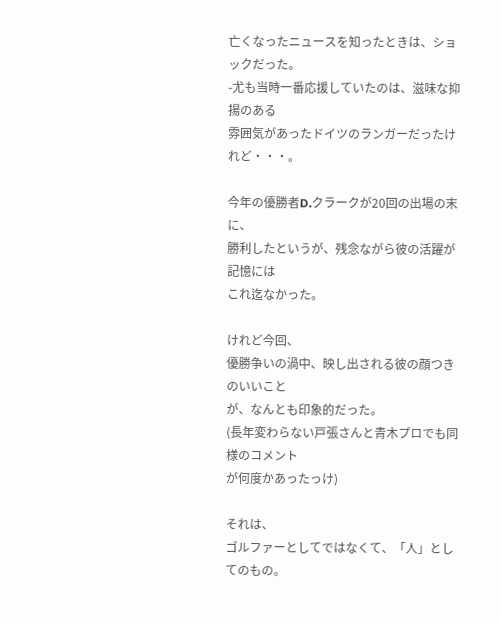亡くなったニュースを知ったときは、ショックだった。
-尤も当時一番応援していたのは、滋味な抑揚のある
雰囲気があったドイツのランガーだったけれど・・・。

今年の優勝者D.クラークが20回の出場の末に、
勝利したというが、残念ながら彼の活躍が記憶には
これ迄なかった。

けれど今回、
優勝争いの渦中、映し出される彼の顔つきのいいこと
が、なんとも印象的だった。
(長年変わらない戸張さんと青木プロでも同様のコメント
が何度かあったっけ)

それは、
ゴルファーとしてではなくて、「人」としてのもの。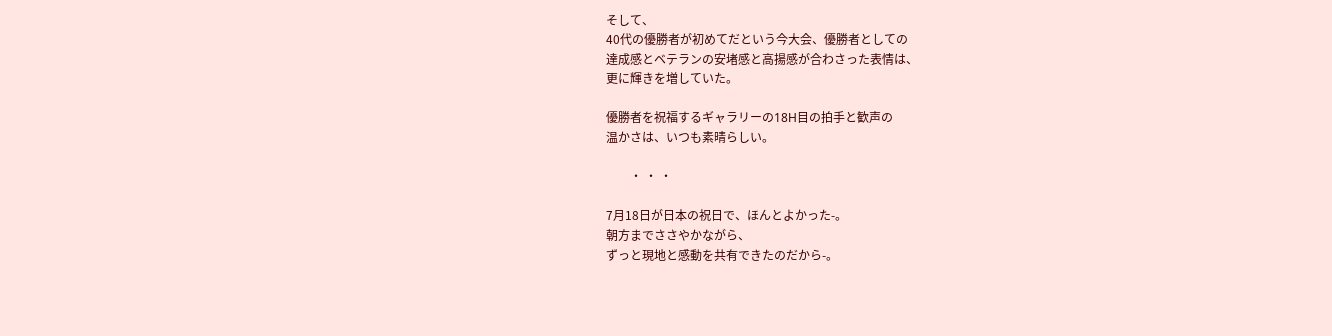そして、
40代の優勝者が初めてだという今大会、優勝者としての
達成感とベテランの安堵感と高揚感が合わさった表情は、
更に輝きを増していた。

優勝者を祝福するギャラリーの18H目の拍手と歓声の
温かさは、いつも素晴らしい。

        ・ ・ ・

7月18日が日本の祝日で、ほんとよかった-。
朝方までささやかながら、
ずっと現地と感動を共有できたのだから-。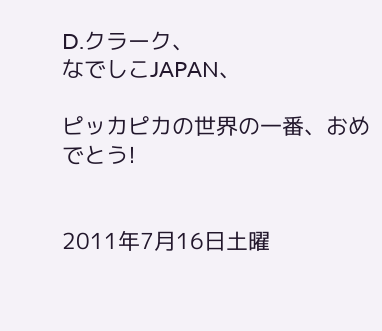D.クラーク、
なでしこJAPAN、

ピッカピカの世界の一番、おめでとう!


2011年7月16日土曜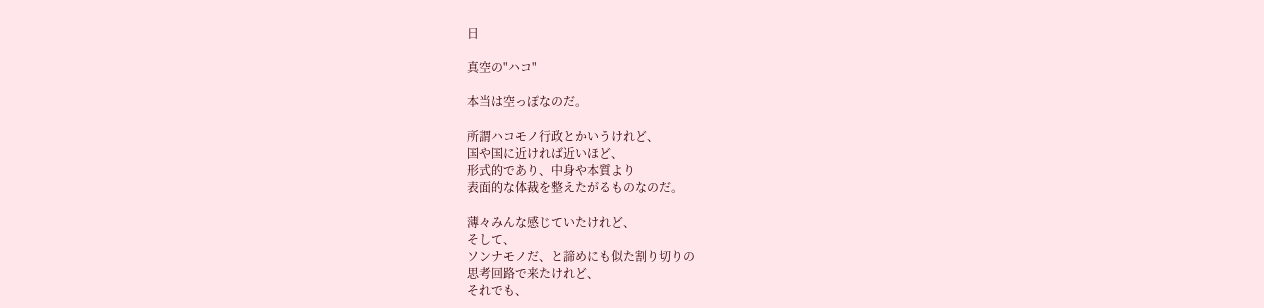日

真空の"ハコ"

本当は空っぽなのだ。

所謂ハコモノ行政とかいうけれど、
国や国に近ければ近いほど、
形式的であり、中身や本質より
表面的な体裁を整えたがるものなのだ。

薄々みんな感じていたけれど、
そして、
ソンナモノだ、と諦めにも似た割り切りの
思考回路で来たけれど、
それでも、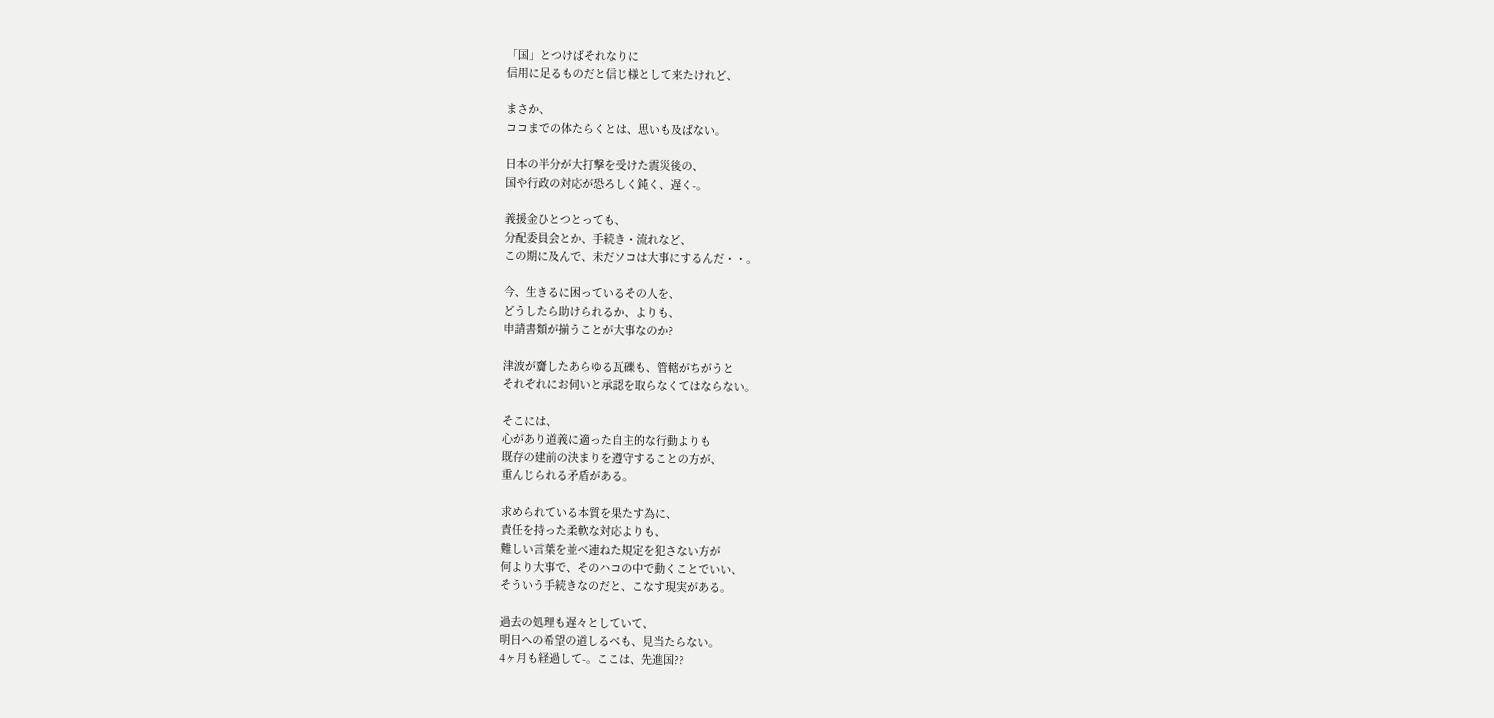「国」とつけばそれなりに
信用に足るものだと信じ様として来たけれど、

まさか、
ココまでの体たらくとは、思いも及ばない。

日本の半分が大打撃を受けた震災後の、
国や行政の対応が恐ろしく鈍く、遅く-。

義援金ひとつとっても、
分配委員会とか、手続き・流れなど、
この期に及んで、未だソコは大事にするんだ・・。

今、生きるに困っているその人を、
どうしたら助けられるか、よりも、
申請書類が揃うことが大事なのか?

津波が齎したあらゆる瓦礫も、管轄がちがうと
それぞれにお伺いと承認を取らなくてはならない。

そこには、
心があり道義に適った自主的な行動よりも
既存の建前の決まりを遵守することの方が、
重んじられる矛盾がある。

求められている本質を果たす為に、
責任を持った柔軟な対応よりも、
難しい言葉を並べ連ねた規定を犯さない方が
何より大事で、そのハコの中で動くことでいい、
そういう手続きなのだと、こなす現実がある。

過去の処理も遅々としていて、
明日への希望の道しるべも、見当たらない。
4ヶ月も経過して-。ここは、先進国??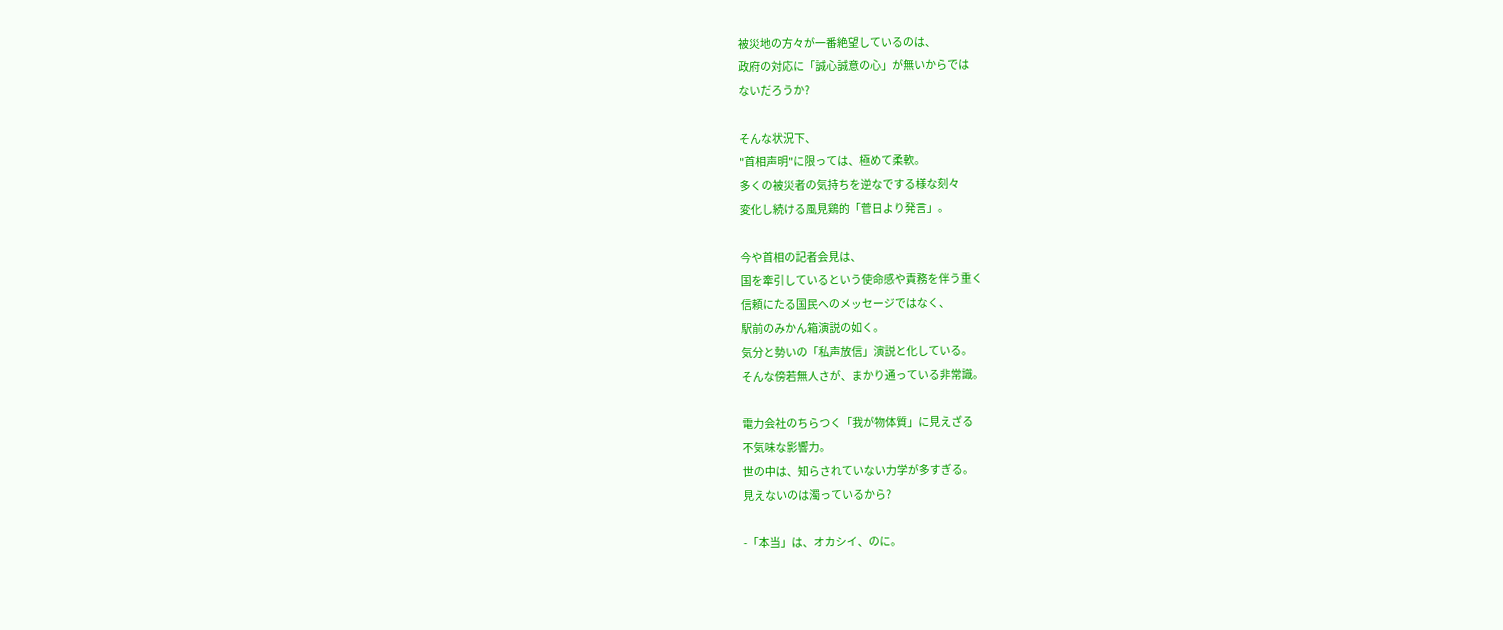被災地の方々が一番絶望しているのは、
政府の対応に「誠心誠意の心」が無いからでは
ないだろうか?

そんな状況下、
"首相声明"に限っては、極めて柔軟。
多くの被災者の気持ちを逆なでする様な刻々
変化し続ける風見鶏的「菅日より発言」。

今や首相の記者会見は、
国を牽引しているという使命感や責務を伴う重く
信頼にたる国民へのメッセージではなく、
駅前のみかん箱演説の如く。
気分と勢いの「私声放信」演説と化している。
そんな傍若無人さが、まかり通っている非常識。

電力会社のちらつく「我が物体質」に見えざる
不気味な影響力。
世の中は、知らされていない力学が多すぎる。
見えないのは濁っているから?

-「本当」は、オカシイ、のに。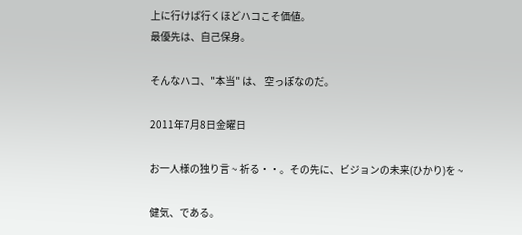上に行けば行くほどハコこそ価値。
最優先は、自己保身。

そんなハコ、"本当" は、 空っぽなのだ。

2011年7月8日金曜日

お一人様の独り言 ~ 祈る・・。その先に、ビジョンの未来(ひかり)を ~

健気、である。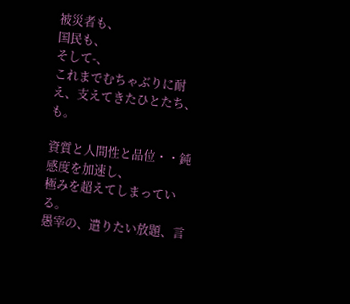被災者も、
国民も、
そして-、
これまでむちゃぶりに耐え、支えてきたひとたち、も。

資質と人間性と品位・・鈍感度を加速し、
極みを超えてしまっている。
愚宰の、遣りたい放題、言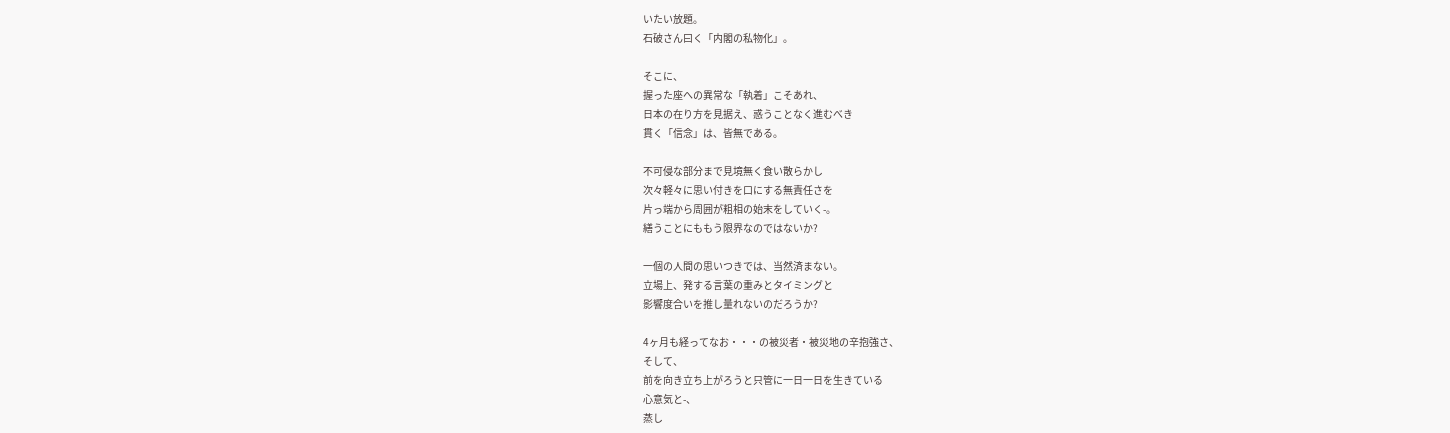いたい放題。
石破さん曰く「内閣の私物化」。

そこに、
握った座への異常な「執着」こそあれ、
日本の在り方を見据え、惑うことなく進むべき
貫く「信念」は、皆無である。

不可侵な部分まで見境無く食い散らかし
次々軽々に思い付きを口にする無責任さを
片っ端から周囲が粗相の始末をしていく-。
繕うことにももう限界なのではないか?

一個の人間の思いつきでは、当然済まない。
立場上、発する言葉の重みとタイミングと
影響度合いを推し量れないのだろうか?

4ヶ月も経ってなお・・・の被災者・被災地の辛抱強さ、
そして、
前を向き立ち上がろうと只管に一日一日を生きている
心意気と-、
蒸し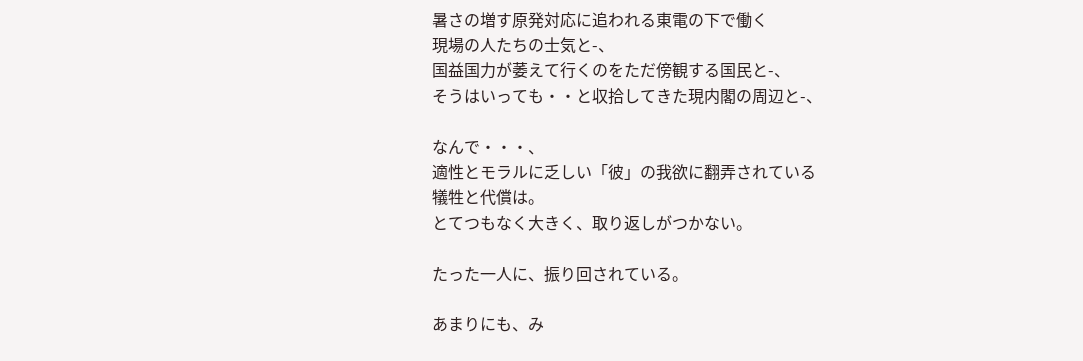暑さの増す原発対応に追われる東電の下で働く
現場の人たちの士気と-、
国益国力が萎えて行くのをただ傍観する国民と-、
そうはいっても・・と収拾してきた現内閣の周辺と-、

なんで・・・、
適性とモラルに乏しい「彼」の我欲に翻弄されている
犠牲と代償は。
とてつもなく大きく、取り返しがつかない。

たった一人に、振り回されている。

あまりにも、み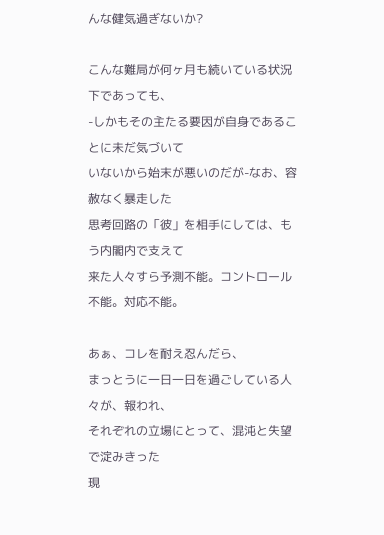んな健気過ぎないか?

こんな難局が何ヶ月も続いている状況下であっても、
-しかもその主たる要因が自身であることに未だ気づいて
いないから始末が悪いのだが-なお、容赦なく暴走した
思考回路の「彼」を相手にしては、もう内閣内で支えて
来た人々すら予測不能。コントロール不能。対応不能。

あぁ、コレを耐え忍んだら、
まっとうに一日一日を過ごしている人々が、報われ、
それぞれの立場にとって、混沌と失望で淀みきった
現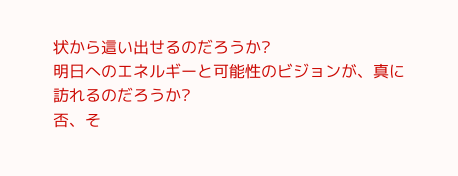状から這い出せるのだろうか?
明日へのエネルギーと可能性のビジョンが、真に
訪れるのだろうか?
否、そ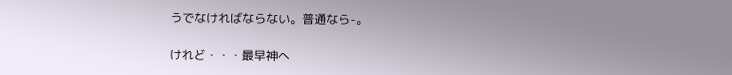うでなければならない。普通なら-。

けれど・・・最早神へ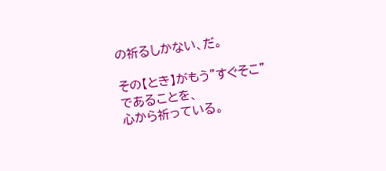の祈るしかない、だ。

その【とき】がもう"すぐそこ"であることを、
心から祈っている。